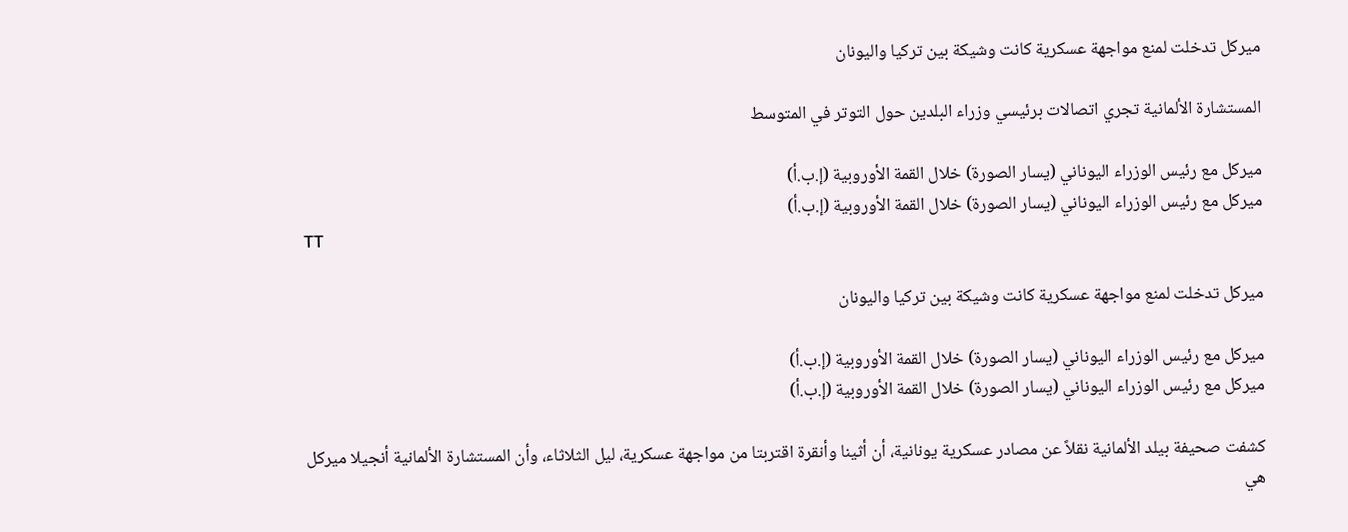ميركل تدخلت لمنع مواجهة عسكرية كانت وشيكة بين تركيا واليونان

المستشارة الألمانية تجري اتصالات برئيسي وزراء البلدين حول التوتر في المتوسط

ميركل مع رئيس الوزراء اليوناني (يسار الصورة) خلال القمة الأوروبية (إ.ب.أ)
ميركل مع رئيس الوزراء اليوناني (يسار الصورة) خلال القمة الأوروبية (إ.ب.أ)
TT

ميركل تدخلت لمنع مواجهة عسكرية كانت وشيكة بين تركيا واليونان

ميركل مع رئيس الوزراء اليوناني (يسار الصورة) خلال القمة الأوروبية (إ.ب.أ)
ميركل مع رئيس الوزراء اليوناني (يسار الصورة) خلال القمة الأوروبية (إ.ب.أ)

كشفت صحيفة بيلد الألمانية نقلاً عن مصادر عسكرية يونانية، أن أثينا وأنقرة اقتربتا من مواجهة عسكرية، ليل الثلاثاء، وأن المستشارة الألمانية أنجيلا ميركل هي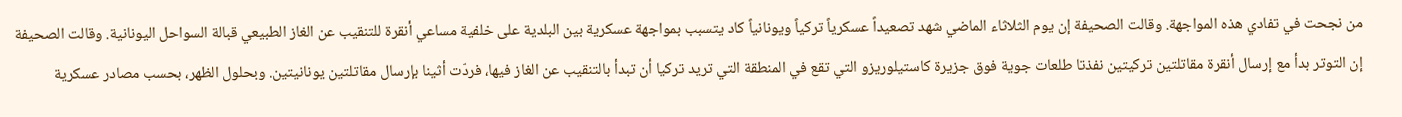من نجحت في تفادي هذه المواجهة. وقالت الصحيفة إن يوم الثلاثاء الماضي شهد تصعيداً عسكرياً تركياً ويونانياً كاد يتسبب بمواجهة عسكرية بين البلدية على خلفية مساعي أنقرة للتنقيب عن الغاز الطبيعي قبالة السواحل اليونانية. وقالت الصحيفة إن التوتر بدأ مع إرسال أنقرة مقاتلتين تركيتين نفذتا طلعات جوية فوق جزيرة كاستيلوريزو التي تقع في المنطقة التي تريد تركيا أن تبدأ بالتنقيب عن الغاز فيها، فردّت أثينا بإرسال مقاتلتين يونانيتين. وبحلول الظهر، بحسب مصادر عسكرية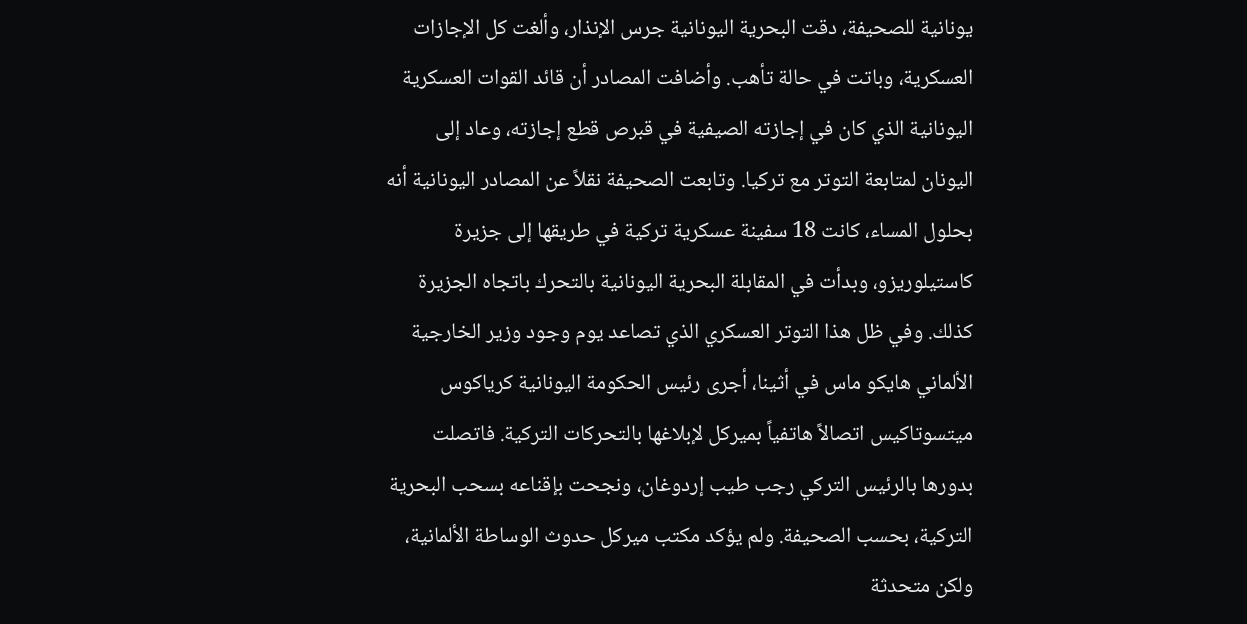يونانية للصحيفة، دقت البحرية اليونانية جرس الإنذار، وألغت كل الإجازات العسكرية، وباتت في حالة تأهب. وأضافت المصادر أن قائد القوات العسكرية اليونانية الذي كان في إجازته الصيفية في قبرص قطع إجازته، وعاد إلى اليونان لمتابعة التوتر مع تركيا. وتابعت الصحيفة نقلاً عن المصادر اليونانية أنه بحلول المساء، كانت 18 سفينة عسكرية تركية في طريقها إلى جزيرة كاستيلوريزو، وبدأت في المقابلة البحرية اليونانية بالتحرك باتجاه الجزيرة كذلك. وفي ظل هذا التوتر العسكري الذي تصاعد يوم وجود وزير الخارجية الألماني هايكو ماس في أثينا، أجرى رئيس الحكومة اليونانية كرياكوس ميتسوتاكيس اتصالاً هاتفياً بميركل لإبلاغها بالتحركات التركية. فاتصلت بدورها بالرئيس التركي رجب طيب إردوغان، ونجحت بإقناعه بسحب البحرية التركية، بحسب الصحيفة. ولم يؤكد مكتب ميركل حدوث الوساطة الألمانية، ولكن متحدثة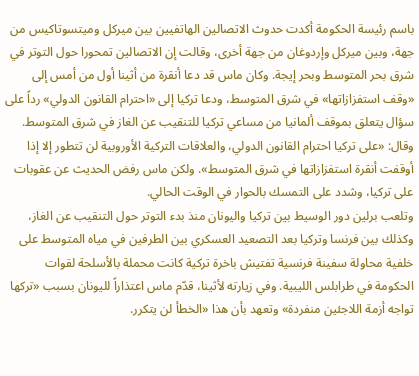باسم رئيسة الحكومة أكدت حدوث الاتصالين الهاتفيين بين ميركل وميتسوتاكيس من جهة، وبين ميركل وإردوغان من جهة أخرى، وقالت إن الاتصالين تمحورا حول التوتر في شرق بحر المتوسط وبحر إيجة. وكان ماس قد دعا أنقرة من أثينا أول من أمس إلى «وقف استفزازاتها» في شرق المتوسط، ودعا تركيا إلى «احترام القانون الدولي» رداً على سؤال يتعلق بموقف ألمانيا من مساعي تركيا للتنقيب عن الغاز في شرق المتوسط. وقال: «على تركيا احترام القانون الدولي، والعلاقات التركية الأوروبية لن تتطور إلا إذا أوقفت أنقرة استفزازاتها في شرق المتوسط». ولكن ماس رفض الحديث عن عقوبات على تركيا، وشدد على التمسك بالحوار في الوقت الحالي.
وتلعب برلين دور الوسيط بين تركيا واليونان منذ بدء التوتر حول التنقيب عن الغاز، وكذلك بين فرنسا وتركيا بعد التصعيد العسكري بين الطرفين في مياه المتوسط على خلفية محاولة سفينة فرنسية تفتيش باخرة تركية كانت محملة بالأسلحة لقوات الحكومة في طرابلس الليبية. وفي زيارته لأثينا، قدّم ماس اعتذاراً لليونان بسبب «تركها تواجه أزمة اللاجئين منفردة» وتعهد بأن هذا «الخطأ لن يتكرر.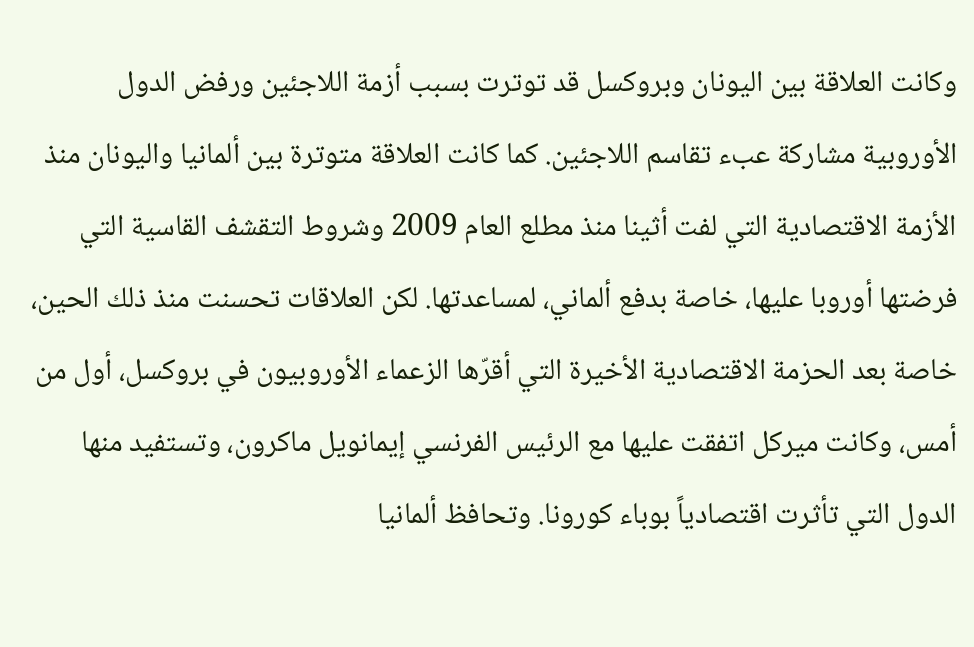وكانت العلاقة بين اليونان وبروكسل قد توترت بسبب أزمة اللاجئين ورفض الدول الأوروبية مشاركة عبء تقاسم اللاجئين. كما كانت العلاقة متوترة بين ألمانيا واليونان منذ الأزمة الاقتصادية التي لفت أثينا منذ مطلع العام 2009 وشروط التقشف القاسية التي فرضتها أوروبا عليها، خاصة بدفع ألماني، لمساعدتها. لكن العلاقات تحسنت منذ ذلك الحين، خاصة بعد الحزمة الاقتصادية الأخيرة التي أقرّها الزعماء الأوروبيون في بروكسل، أول من أمس، وكانت ميركل اتفقت عليها مع الرئيس الفرنسي إيمانويل ماكرون، وتستفيد منها الدول التي تأثرت اقتصادياً بوباء كورونا. وتحافظ ألمانيا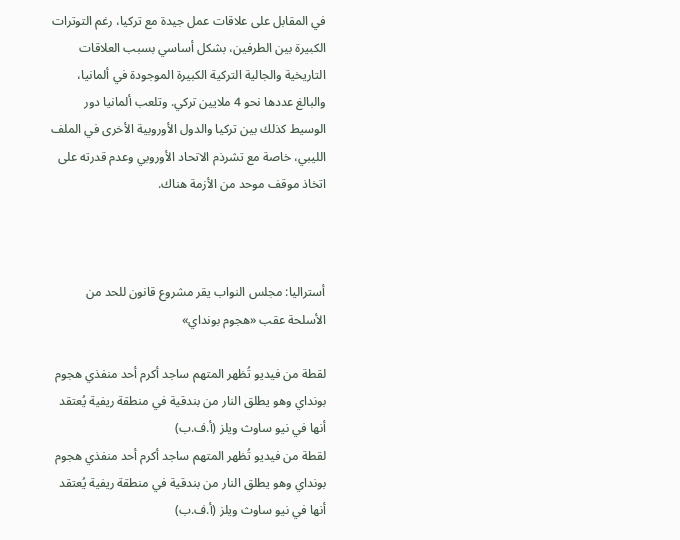في المقابل على علاقات عمل جيدة مع تركيا، رغم التوترات الكبيرة بين الطرفين، بشكل أساسي بسبب العلاقات التاريخية والجالية التركية الكبيرة الموجودة في ألمانيا، والبالغ عددها نحو 4 ملايين تركي. وتلعب ألمانيا دور الوسيط كذلك بين تركيا والدول الأوروبية الأخرى في الملف الليبي، خاصة مع تشرذم الاتحاد الأوروبي وعدم قدرته على اتخاذ موقف موحد من الأزمة هناك.



أستراليا: مجلس النواب يقر مشروع قانون للحد من الأسلحة عقب «هجوم بونداي»

لقطة من فيديو تُظهر المتهم ساجد أكرم أحد منفذي هجوم بونداي وهو يطلق النار من بندقية في منطقة ريفية يُعتقد أنها في نيو ساوث ويلز (أ.ف.ب)
لقطة من فيديو تُظهر المتهم ساجد أكرم أحد منفذي هجوم بونداي وهو يطلق النار من بندقية في منطقة ريفية يُعتقد أنها في نيو ساوث ويلز (أ.ف.ب)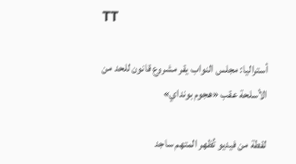TT

أستراليا: مجلس النواب يقر مشروع قانون للحد من الأسلحة عقب «هجوم بونداي»

لقطة من فيديو تُظهر المتهم ساجد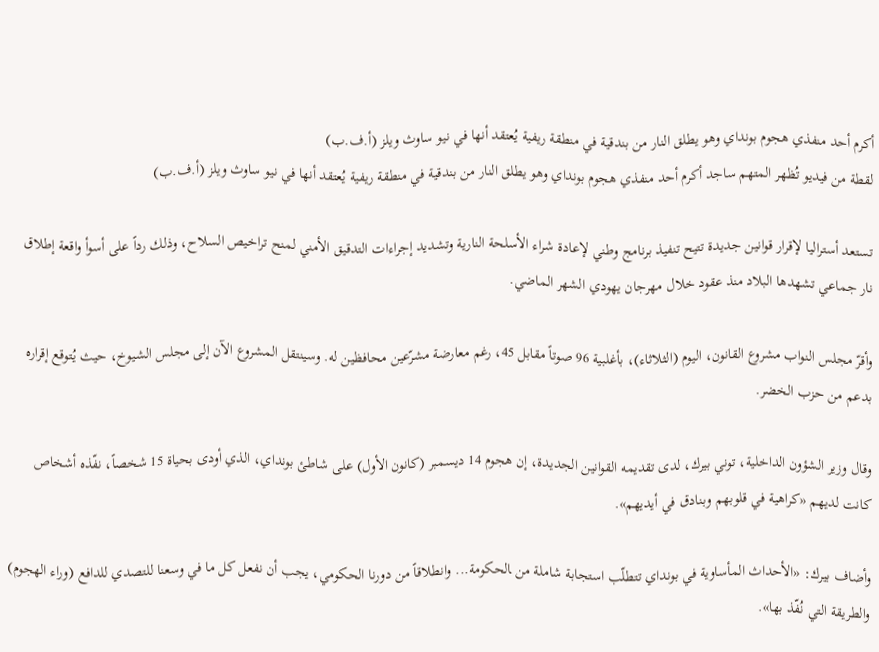أكرم أحد منفذي هجوم بونداي وهو يطلق النار من بندقية في منطقة ريفية يُعتقد أنها في نيو ساوث ويلز (أ.ف.ب)
لقطة من فيديو تُظهر المتهم ساجد أكرم أحد منفذي هجوم بونداي وهو يطلق النار من بندقية في منطقة ريفية يُعتقد أنها في نيو ساوث ويلز (أ.ف.ب)

تستعد أستراليا لإقرار قوانين جديدة تتيح تنفيذ برنامج وطني لإعادة شراء الأسلحة النارية وتشديد إجراءات التدقيق الأمني لمنح تراخيص السلاح، وذلك رداً على أسوأ واقعة إطلاق نار جماعي تشهدها البلاد منذ عقود خلال مهرجان يهودي الشهر الماضي.

وأقرّ مجلس النواب مشروع القانون، اليوم (الثلاثاء)، بأغلبية 96 صوتاً مقابل 45، رغم ‌معارضة مشرّعين ‌محافظين له. وسينتقل ‌المشروع الآن إلى مجلس الشيوخ، ‌حيث يُتوقع إقراره بدعم من حزب الخضر.

وقال وزير الشؤون الداخلية، توني بيرك، لدى تقديمه القوانين الجديدة، إن هجوم 14 ديسمبر (كانون الأول) على شاطئ بونداي، الذي أودى بحياة 15 شخصاً، نفّذه أشخاص كانت لديهم «كراهية في قلوبهم وبنادق في أيديهم».

وأضاف بيرك: «الأحداث المأساوية في بونداي تتطلّب استجابة شاملة من ‍الحكومة... وانطلاقاً من دورنا الحكومي، يجب أن نفعل كل ما في وسعنا للتصدي للدافع (وراء الهجوم) والطريقة التي نُفّذ بها».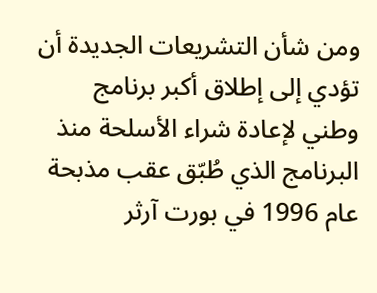ومن شأن التشريعات الجديدة أن تؤدي إلى إطلاق أكبر برنامج وطني لإعادة شراء الأسلحة منذ البرنامج الذي طُبّق عقب مذبحة عام 1996 في بورت آرثر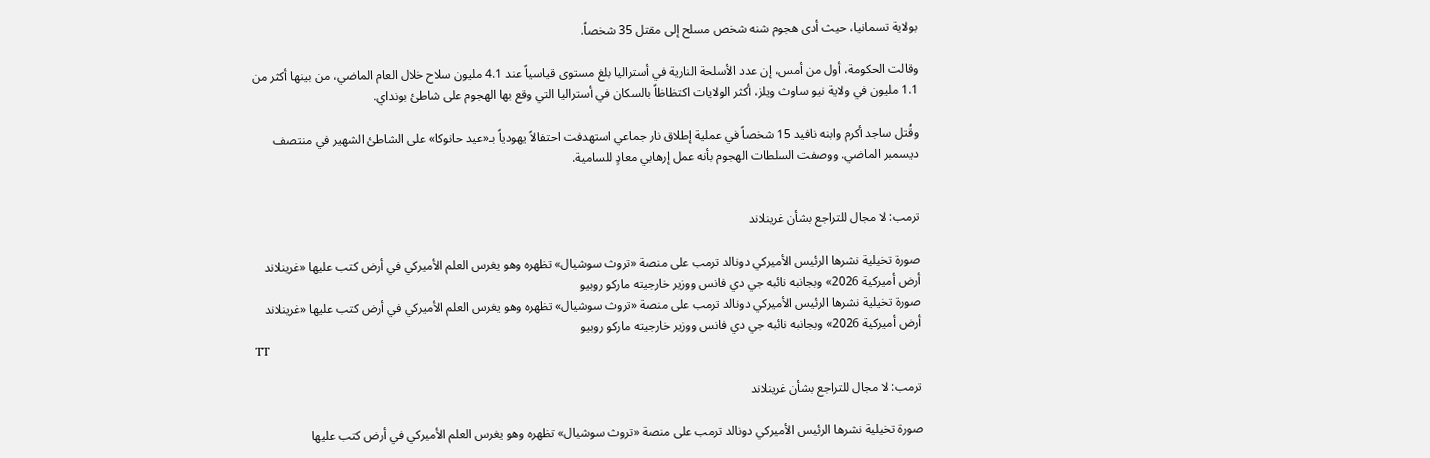بولاية تسمانيا، حيث أدى هجوم شنه شخص مسلح إلى مقتل 35 شخصاً.

وقالت الحكومة، أول من أمس، إن عدد الأسلحة النارية في أستراليا بلغ مستوى قياسياً عند 4.1 مليون سلاح خلال العام الماضي، من بينها أكثر من 1.1 مليون في ولاية نيو ساوث ويلز، أكثر الولايات ‌اكتظاظاً بالسكان في أستراليا التي وقع بها الهجوم على شاطئ بونداي.

وقُتل ساجد أكرم وابنه نافيد 15 شخصاً في عملية إطلاق نار جماعي استهدفت احتفالاً يهودياً بـ«عيد حانوكا» على الشاطئ الشهير في منتصف ديسمبر الماضي. ووصفت السلطات الهجوم بأنه عمل إرهابي معادٍ للسامية.


ترمب: لا مجال للتراجع بشأن غرينلاند

صورة تخيلية نشرها الرئيس الأميركي دونالد ترمب على منصة «تروث سوشيال» تظهره وهو يغرس العلم الأميركي في أرض كتب عليها «غرينلاند أرض أميركية 2026» وبجانبه نائبه جي دي فانس ووزير خارجيته ماركو روبيو
صورة تخيلية نشرها الرئيس الأميركي دونالد ترمب على منصة «تروث سوشيال» تظهره وهو يغرس العلم الأميركي في أرض كتب عليها «غرينلاند أرض أميركية 2026» وبجانبه نائبه جي دي فانس ووزير خارجيته ماركو روبيو
TT

ترمب: لا مجال للتراجع بشأن غرينلاند

صورة تخيلية نشرها الرئيس الأميركي دونالد ترمب على منصة «تروث سوشيال» تظهره وهو يغرس العلم الأميركي في أرض كتب عليها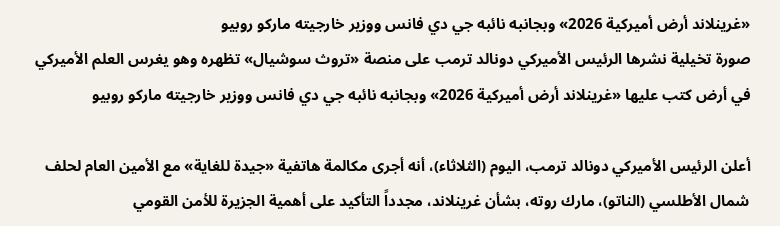«غرينلاند أرض أميركية 2026» وبجانبه نائبه جي دي فانس ووزير خارجيته ماركو روبيو
صورة تخيلية نشرها الرئيس الأميركي دونالد ترمب على منصة «تروث سوشيال» تظهره وهو يغرس العلم الأميركي في أرض كتب عليها «غرينلاند أرض أميركية 2026» وبجانبه نائبه جي دي فانس ووزير خارجيته ماركو روبيو

أعلن الرئيس الأميركي دونالد ترمب، اليوم (الثلاثاء)، أنه أجرى مكالمة هاتفية «جيدة للغاية» مع الأمين العام لحلف شمال الأطلسي (الناتو)، مارك روته، بشأن غرينلاند، مجدداً التأكيد على أهمية الجزيرة للأمن القومي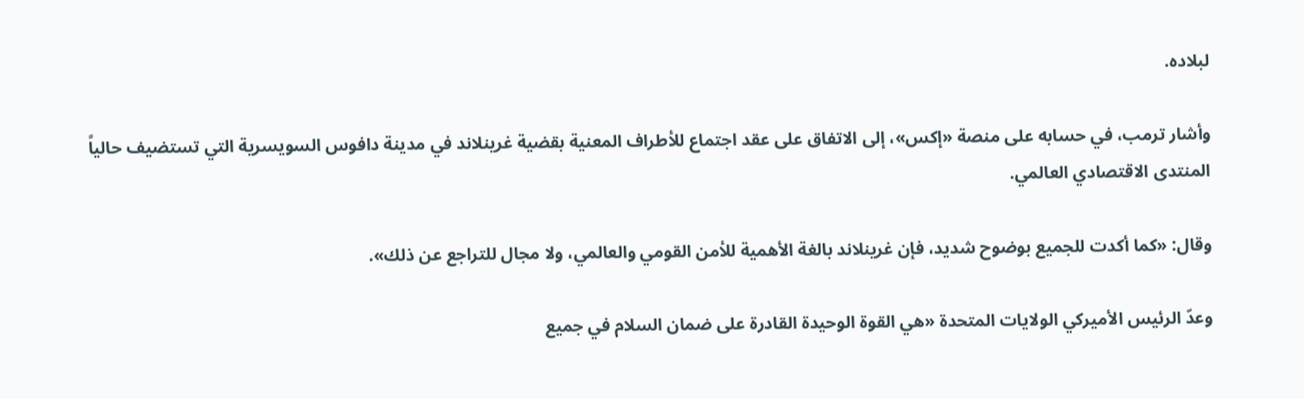لبلاده.

وأشار ترمب، في حسابه على منصة «إكس»، إلى الاتفاق على عقد اجتماع للأطراف المعنية بقضية غرينلاند في مدينة دافوس السويسرية التي تستضيف حالياً المنتدى الاقتصادي العالمي.

وقال: «كما أكدت للجميع بوضوح شديد، فإن غرينلاند بالغة الأهمية للأمن القومي والعالمي، ولا مجال للتراجع عن ذلك».

وعدّ الرئيس الأميركي الولايات المتحدة «هي القوة الوحيدة القادرة على ضمان السلام في جميع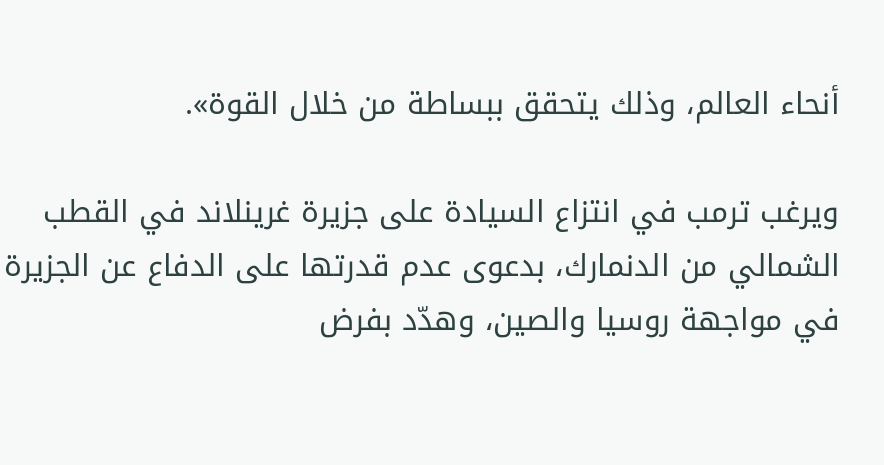أنحاء العالم، وذلك يتحقق ببساطة من خلال القوة».

ويرغب ترمب في انتزاع السيادة على جزيرة غرينلاند في القطب الشمالي من الدنمارك، بدعوى عدم قدرتها على الدفاع عن الجزيرة في مواجهة روسيا والصين، وهدّد بفرض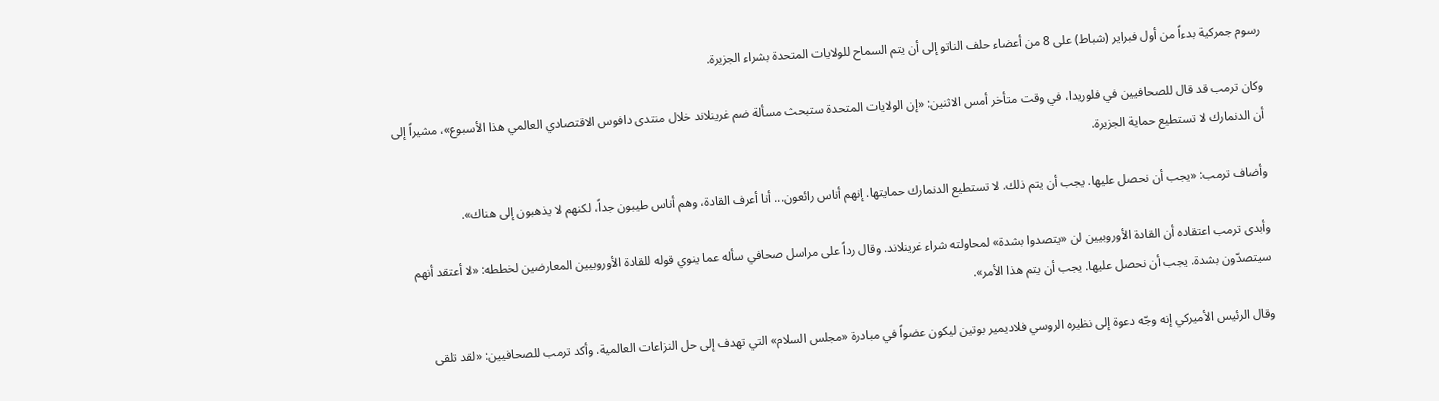رسوم جمركية بدءاً من أول فبراير (شباط) على 8 من أعضاء حلف الناتو إلى أن يتم السماح للولايات المتحدة بشراء الجزيرة.

وكان ترمب قد قال للصحافيين في فلوريدا، في وقت متأخر أمس الاثنين: «إن الولايات المتحدة ستبحث مسألة ضم ‌غرينلاند ‌خلال ‌منتدى دافوس الاقتصادي ‌العالمي هذا الأسبوع»، مشيراً إلى أن الدنمارك لا تستطيع حماية الجزيرة.

وأضاف ترمب: «يجب أن نحصل عليها. يجب أن يتم ذلك. لا تستطيع الدنمارك حمايتها. إنهم أناس رائعون... أنا أعرف القادة، وهم أناس طيبون جداً، لكنهم لا يذهبون إلى ‌هناك».

وأبدى ترمب اعتقاده أن القادة الأوروبيين لن «يتصدوا بشدة» لمحاولته شراء غرينلاند. وقال رداً على مراسل صحافي سأله عما ينوي قوله للقادة الأوروبيين المعارضين لخططه: «لا أعتقد أنهم سيتصدّون بشدة. يجب أن نحصل عليها. يجب أن يتم هذا الأمر».

وقال الرئيس الأميركي إنه ‌وجّه ‌دعوة إلى نظيره ‌الروسي فلاديمير بوتين ليكون عضواً في مبادرة «مجلس السلام» التي تهدف إلى حل النزاعات العالمية. وأكد ترمب للصحافيين: «لقد تلقى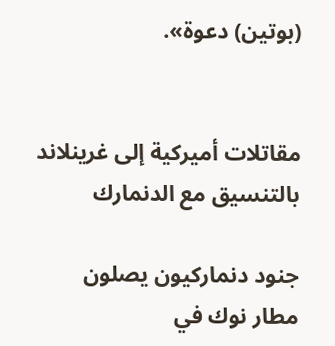(بوتين) دعوة».


مقاتلات أميركية إلى غرينلاند بالتنسيق مع الدنمارك

جنود دنماركيون يصلون مطار نوك في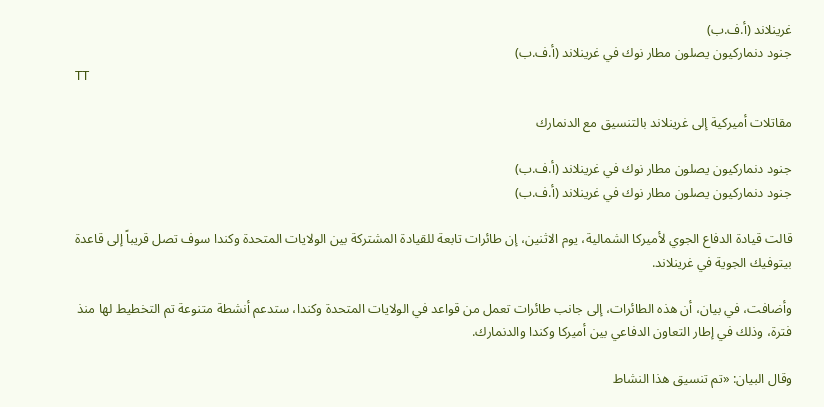غرينلاند (أ.ف.ب)
جنود دنماركيون يصلون مطار نوك في غرينلاند (أ.ف.ب)
TT

مقاتلات أميركية إلى غرينلاند بالتنسيق مع الدنمارك

جنود دنماركيون يصلون مطار نوك في غرينلاند (أ.ف.ب)
جنود دنماركيون يصلون مطار نوك في غرينلاند (أ.ف.ب)

قالت قيادة الدفاع الجوي لأميركا الشمالية، يوم الاثنين، إن طائرات تابعة للقيادة المشتركة بين الولايات المتحدة وكندا سوف تصل قريباً إلى قاعدة بيتوفيك الجوية في غرينلاند.

وأضافت، في بيان، أن هذه الطائرات، إلى جانب طائرات تعمل من قواعد في الولايات المتحدة وكندا، ستدعم أنشطة متنوعة تم التخطيط لها منذ فترة، وذلك في إطار التعاون الدفاعي بين أميركا وكندا والدنمارك.

وقال البيان: «تم تنسيق هذا النشاط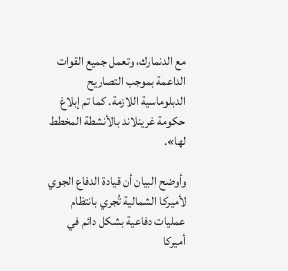مع الدنمارك، وتعمل جميع القوات الداعمة بموجب التصاريح الدبلوماسية اللازمة. كما تم إبلاغ حكومة غرينلاند بالأنشطة المخطط لها».

وأوضح البيان أن قيادة الدفاع الجوي لأميركا الشمالية تُجري بانتظام عمليات دفاعية بشكل دائم في أميركا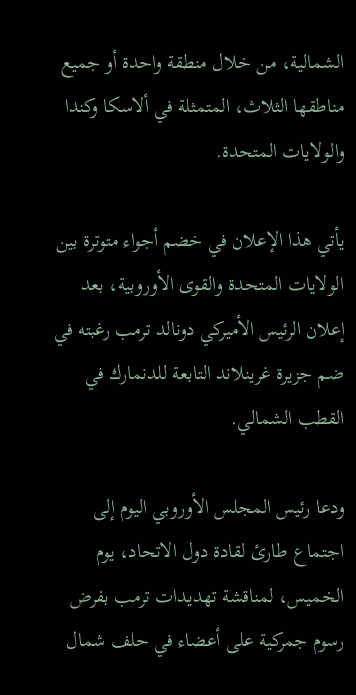الشمالية، من خلال منطقة واحدة أو جميع مناطقها الثلاث، المتمثلة في ألاسكا وكندا والولايات المتحدة.

يأتي هذا الإعلان في خضم أجواء متوترة بين الولايات المتحدة والقوى الأوروبية، بعد إعلان الرئيس الأميركي دونالد ترمب رغبته في ضم جزيرة غرينلاند التابعة للدنمارك في القطب الشمالي.

ودعا رئيس المجلس الأوروبي اليوم إلى اجتماع طارئ لقادة دول الاتحاد، يوم الخميس، لمناقشة تهديدات ترمب بفرض رسوم جمركية على أعضاء في حلف شمال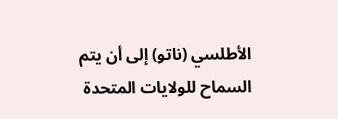الأطلسي (ناتو) إلى أن يتم السماح للولايات المتحدة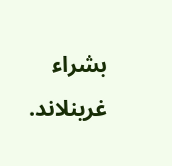بشراء غرينلاند.